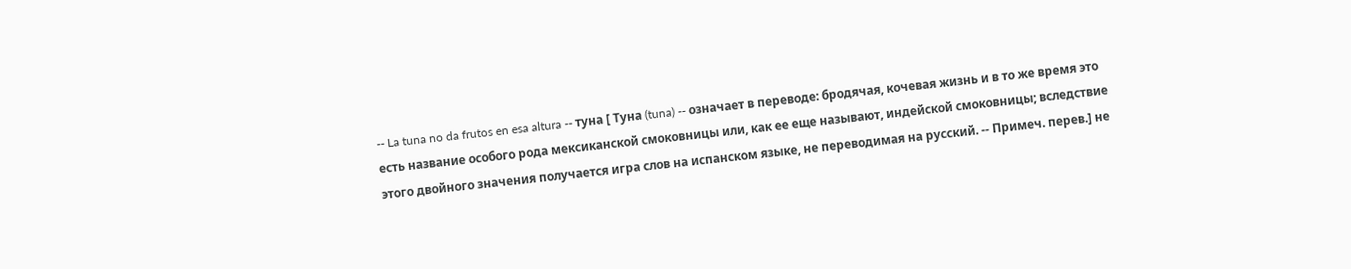-- La tuna no da frutos en esa altura -- туна [ Туна (tuna) -- означает в переводе: бродячая, кочевая жизнь и в то же время это есть название особого рода мексиканской смоковницы или, как ее еще называют, индейской смоковницы; вследствие этого двойного значения получается игра слов на испанском языке, не переводимая на русский. -- Примеч. перев.] не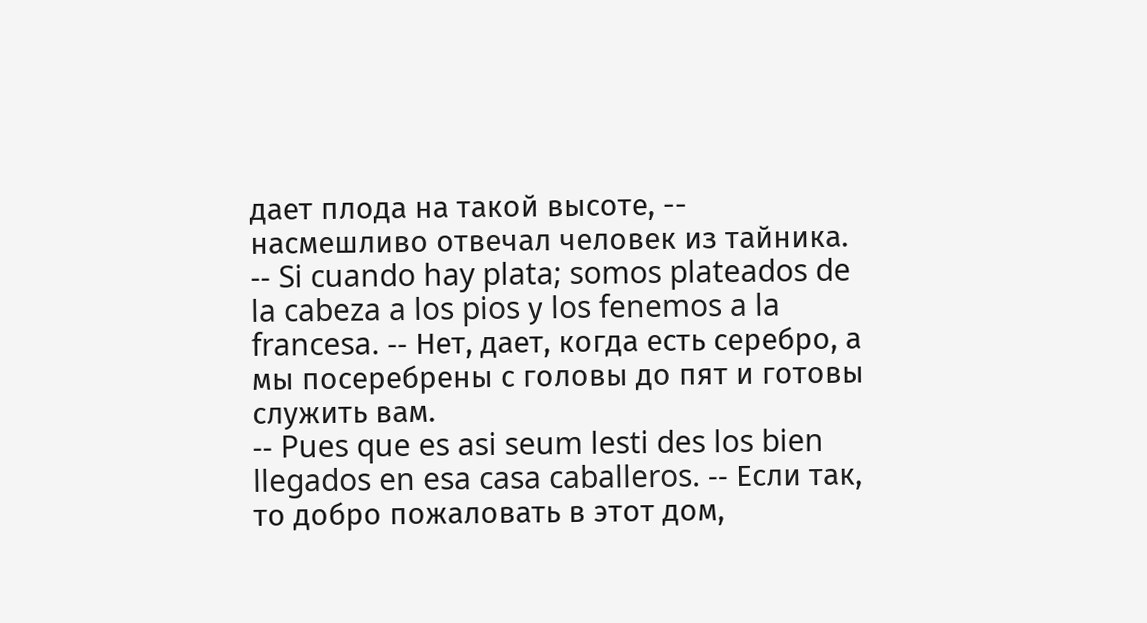дает плода на такой высоте, -- насмешливо отвечал человек из тайника.
-- Si cuando hay plata; somos plateados de la cabeza a los pios у los fenemos a la francesa. -- Нет, дает, когда есть серебро, а мы посеребрены с головы до пят и готовы служить вам.
-- Pues que es asi seum lesti des los bien llegados en esa casa caballeros. -- Если так, то добро пожаловать в этот дом,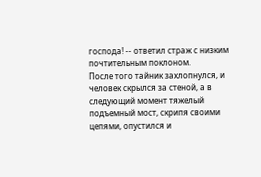господа! -- ответил страж с низким почтительным поклоном.
После того тайник захлопнулся, и человек скрылся за стеной, а в следующий момент тяжелый подъемный мост, скрипя своими цепями, опустился и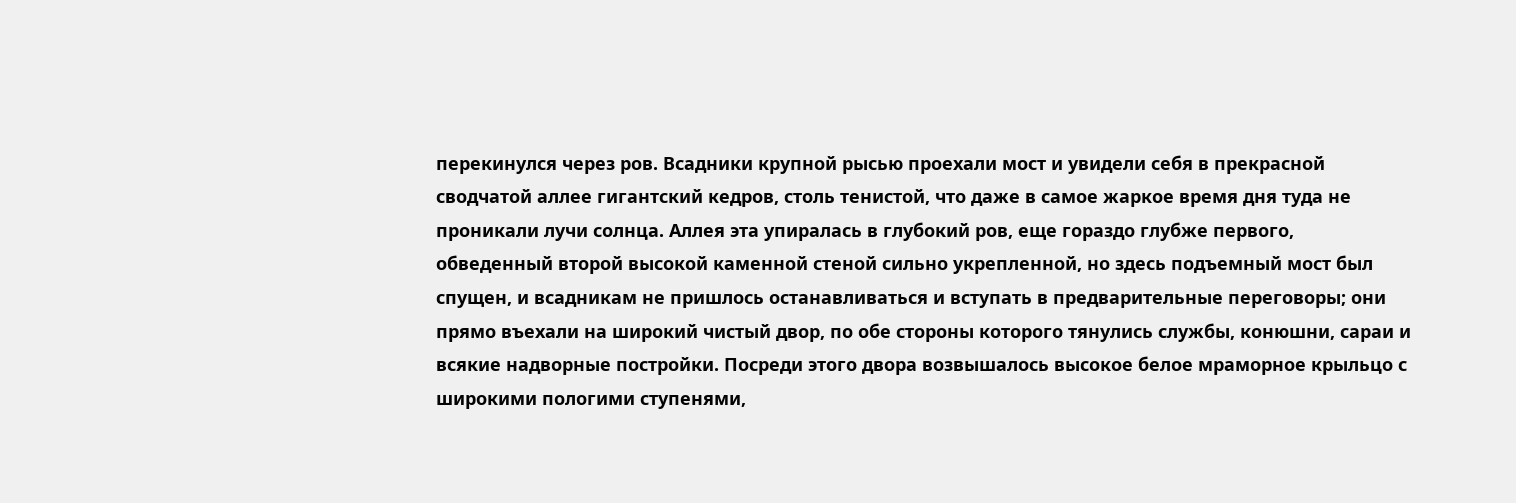перекинулся через ров. Всадники крупной рысью проехали мост и увидели себя в прекрасной сводчатой аллее гигантский кедров, столь тенистой, что даже в самое жаркое время дня туда не проникали лучи солнца. Аллея эта упиралась в глубокий ров, еще гораздо глубже первого, обведенный второй высокой каменной стеной сильно укрепленной, но здесь подъемный мост был спущен, и всадникам не пришлось останавливаться и вступать в предварительные переговоры; они прямо въехали на широкий чистый двор, по обе стороны которого тянулись службы, конюшни, сараи и всякие надворные постройки. Посреди этого двора возвышалось высокое белое мраморное крыльцо с широкими пологими ступенями,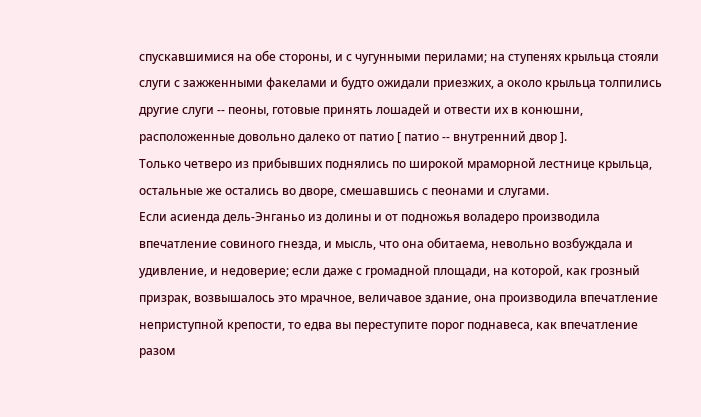спускавшимися на обе стороны, и с чугунными перилами; на ступенях крыльца стояли слуги с зажженными факелами и будто ожидали приезжих, а около крыльца толпились другие слуги -- пеоны, готовые принять лошадей и отвести их в конюшни, расположенные довольно далеко от патио [ патио -- внутренний двор ].
Только четверо из прибывших поднялись по широкой мраморной лестнице крыльца, остальные же остались во дворе, смешавшись с пеонами и слугами.
Если асиенда дель-Энганьо из долины и от подножья воладеро производила впечатление совиного гнезда, и мысль, что она обитаема, невольно возбуждала и удивление, и недоверие; если даже с громадной площади, на которой, как грозный призрак, возвышалось это мрачное, величавое здание, она производила впечатление неприступной крепости, то едва вы переступите порог поднавеса, как впечатление разом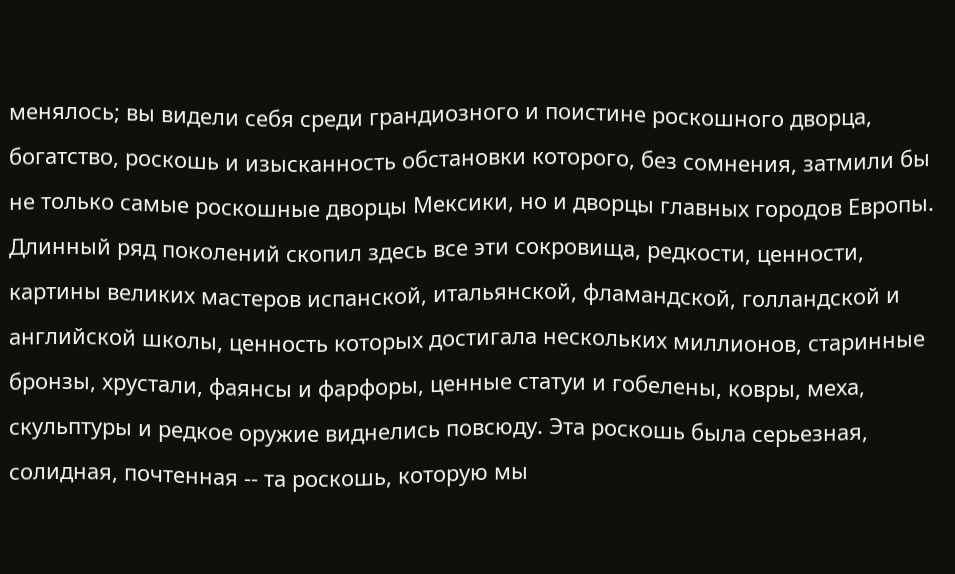менялось; вы видели себя среди грандиозного и поистине роскошного дворца, богатство, роскошь и изысканность обстановки которого, без сомнения, затмили бы не только самые роскошные дворцы Мексики, но и дворцы главных городов Европы.
Длинный ряд поколений скопил здесь все эти сокровища, редкости, ценности, картины великих мастеров испанской, итальянской, фламандской, голландской и английской школы, ценность которых достигала нескольких миллионов, старинные бронзы, хрустали, фаянсы и фарфоры, ценные статуи и гобелены, ковры, меха, скульптуры и редкое оружие виднелись повсюду. Эта роскошь была серьезная, солидная, почтенная -- та роскошь, которую мы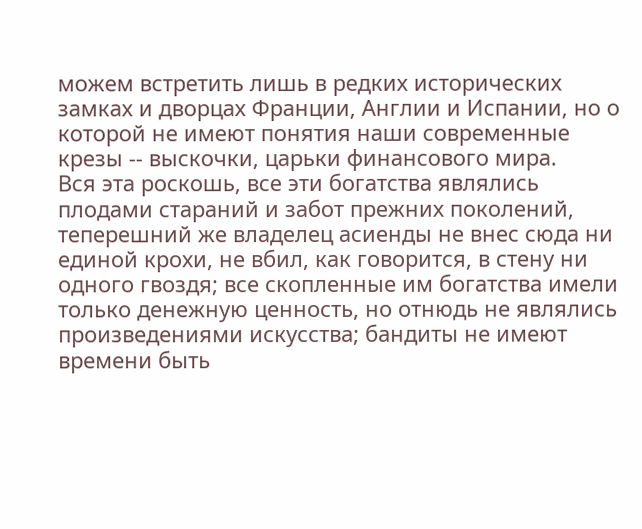можем встретить лишь в редких исторических замках и дворцах Франции, Англии и Испании, но о которой не имеют понятия наши современные крезы -- выскочки, царьки финансового мира.
Вся эта роскошь, все эти богатства являлись плодами стараний и забот прежних поколений, теперешний же владелец асиенды не внес сюда ни единой крохи, не вбил, как говорится, в стену ни одного гвоздя; все скопленные им богатства имели только денежную ценность, но отнюдь не являлись произведениями искусства; бандиты не имеют времени быть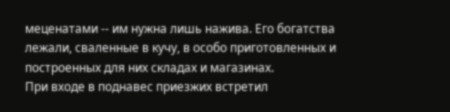меценатами -- им нужна лишь нажива. Его богатства лежали, сваленные в кучу, в особо приготовленных и построенных для них складах и магазинах.
При входе в поднавес приезжих встретил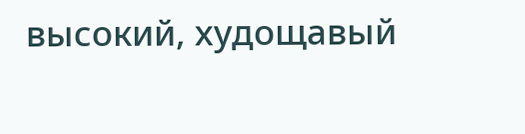высокий, худощавый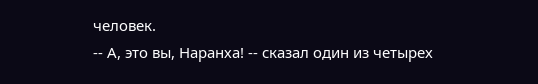человек.
-- А, это вы, Наранха! -- сказал один из четырех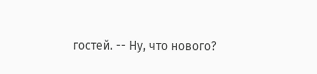гостей. -- Ну, что нового?